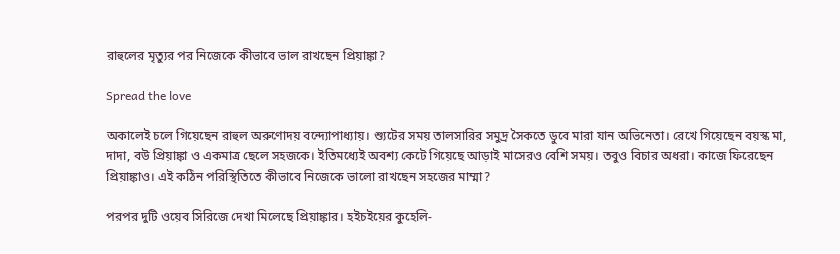রাহুলের মৃত্যুর পর নিজেকে কীভাবে ভাল রাখছেন প্রিয়াঙ্কা?

Spread the love

অকালেই চলে গিয়েছেন রাহুল অরুণোদয় বন্দ্যোপাধ্যায়। শ্যুটের সময় তালসারির সমুদ্র সৈকতে ডুবে মারা যান অভিনেতা। রেখে গিয়েছেন বয়স্ক মা, দাদা, বউ প্রিয়াঙ্কা ও একমাত্র ছেলে সহজকে। ইতিমধ্যেই অবশ্য কেটে গিয়েছে আড়াই মাসেরও বেশি সময়। তবুও বিচার অধরা। কাজে ফিরেছেন প্রিয়াঙ্কাও। এই কঠিন পরিস্থিতিতে কীভাবে নিজেকে ভালো রাখছেন সহজের মাম্মা?

পরপর দুটি ওয়েব সিরিজে দেখা মিলেছে প্রিয়াঙ্কার। হইচইয়ের কুহেলি-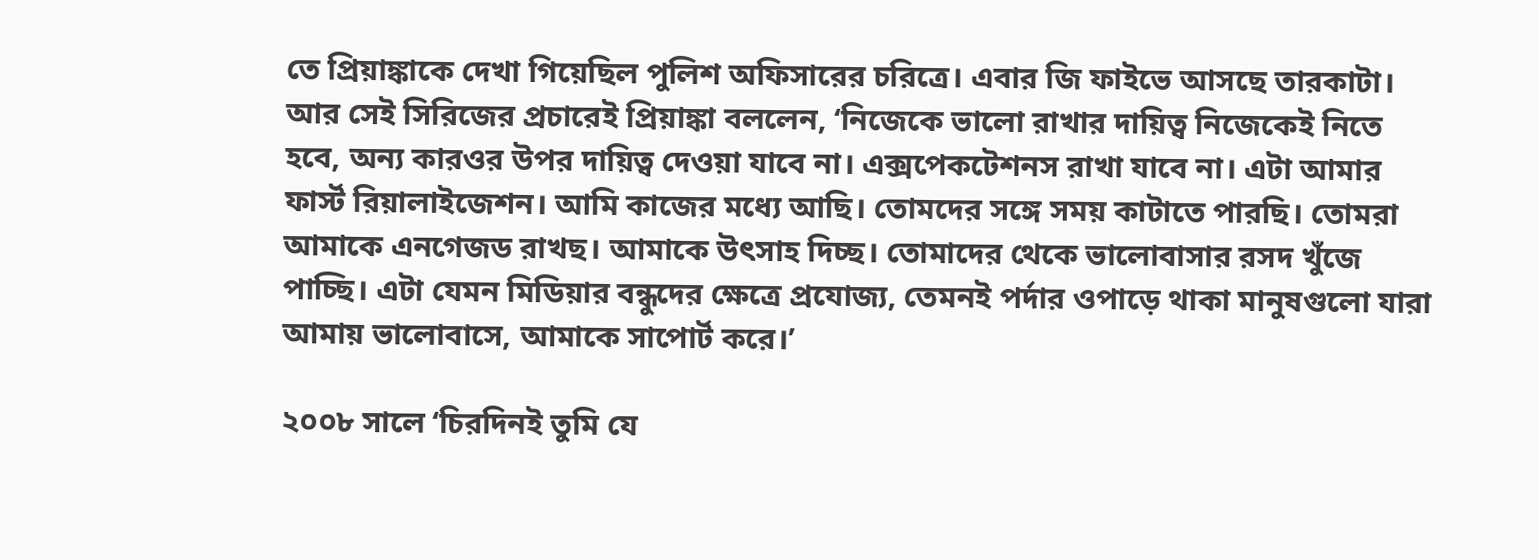তে প্রিয়াঙ্কাকে দেখা গিয়েছিল পুলিশ অফিসারের চরিত্রে। এবার জি ফাইভে আসছে তারকাটা। আর সেই সিরিজের প্রচারেই প্রিয়াঙ্কা বললেন, ‘নিজেকে ভালো রাখার দায়িত্ব নিজেকেই নিতে হবে, অন্য কারওর উপর দায়িত্ব দেওয়া যাবে না। এক্সপেকটেশনস রাখা যাবে না। এটা আমার ফার্স্ট রিয়ালাইজেশন। আমি কাজের মধ্যে আছি। তোমদের সঙ্গে সময় কাটাতে পারছি। তোমরা আমাকে এনগেজড রাখছ। আমাকে উৎসাহ দিচ্ছ। তোমাদের থেকে ভালোবাসার রসদ খুঁজে পাচ্ছি। এটা যেমন মিডিয়ার বন্ধুদের ক্ষেত্রে প্রযোজ্য, তেমনই পর্দার ওপাড়ে থাকা মানুষগুলো যারা আমায় ভালোবাসে, আমাকে সাপোর্ট করে।’

২০০৮ সালে ‘চিরদিনই তুমি যে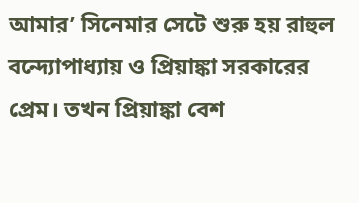আমার’ সিনেমার সেটে শুরু হয় রাহুল বন্দ্যোপাধ্যায় ও প্রিয়াঙ্কা সরকারের প্রেম। তখন প্রিয়াঙ্কা বেশ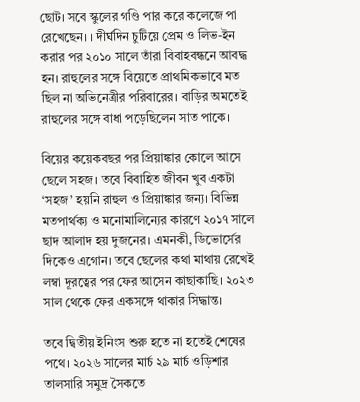ছোট। সবে স্কুলের গণ্ডি পার করে কলেজে পা রেখেছেন। । দীর্ঘদিন চুটিয়ে প্রেম ও লিভ-ইন করার পর ২০১০ সালে তাঁরা বিবাহবন্ধনে আবদ্ধ হন। রাহুলের সঙ্গে বিয়েতে প্রাথমিকভাবে মত ছিল না অভিনেত্রীর পরিবারের। বাড়ির অমতেই রাহুলের সঙ্গে বাধা পড়েছিলেন সাত পাকে।

বিয়ের কয়েকবছর পর প্রিয়াঙ্কার কোলে আসে ছেলে সহজ। তবে বিবাহিত জীবন খুব একটা ‘সহজ’ হয়নি রাহুল ও প্রিয়াঙ্কার জন্য। বিভিন্ন মতপার্থক্য ও মনোমালিন্যের কারণে ২০১৭ সালে ছাদ আলাদ হয় দুজনের। এমনকী, ডিভোর্সের দিকেও এগোন। তবে ছেলের কথা মাথায় রেখেই লম্বা দূরত্বের পর ফের আসেন কাছাকাছি। ২০২৩ সাল থেকে ফের একসঙ্গে থাকার সিদ্ধান্ত।

তবে দ্বিতীয় ইনিংস শুরু হতে না হতেই শেষের পথে। ২০২৬ সালের মার্চ ২৯ মার্চ ওড়িশার তালসারি সমুদ্র সৈকতে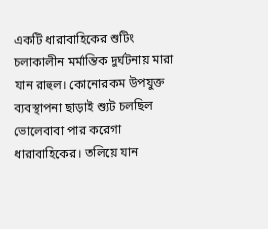একটি ধারাবাহিকের শুটিং চলাকালীন মর্মান্তিক দুর্ঘটনায় মারা যান রাহুল। কোনোরকম উপযুক্ত ব্যবস্থাপনা ছাড়াই শ্যুট চলছিল ভোলেবাবা পার করেগা ধারাবাহিকের। তলিয়ে যান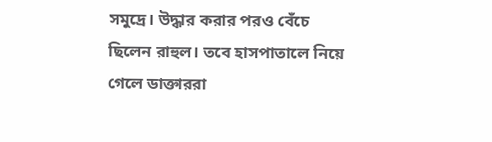সমুদ্রে। উদ্ধার করার পরও বেঁচে ছিলেন রাহুল। তবে হাসপাতালে নিয়ে গেলে ডাক্তাররা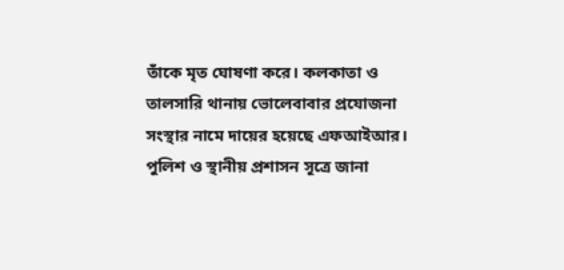তাঁকে মৃত ঘোষণা করে। কলকাতা ও তালসারি থানায় ভোলেবাবার প্রযোজনা সংস্থার নামে দায়ের হয়েছে এফআইআর। পুলিশ ও স্থানীয় প্রশাসন সূত্রে জানা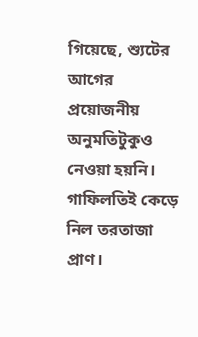গিয়েছে, শ্যুটের আগের প্রয়োজনীয় অনুমতিটুকুও নেওয়া হয়নি। গাফিলতিই কেড়ে নিল তরতাজা প্রাণ।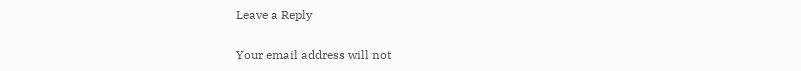Leave a Reply

Your email address will not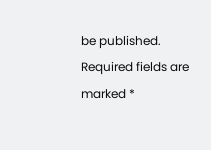be published. Required fields are marked *